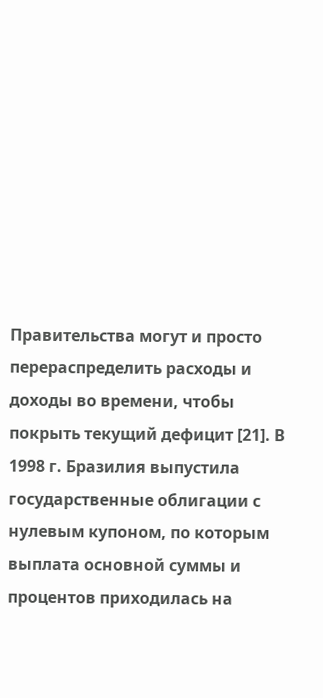Правительства могут и просто перераспределить расходы и доходы во времени, чтобы покрыть текущий дефицит [21]. В 1998 г. Бразилия выпустила государственные облигации с нулевым купоном, по которым выплата основной суммы и процентов приходилась на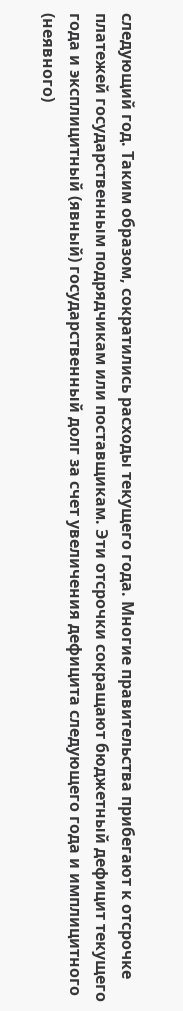следующий год. Таким образом, сократились расходы текущего года. Многие правительства прибегают к отсрочке платежей государственным подрядчикам или поставщикам. Эти отсрочки сокращают бюджетный дефицит текущего года и эксплицитный (явный) государственный долг за счет увеличения дефицита следующего года и имплицитного (неявного)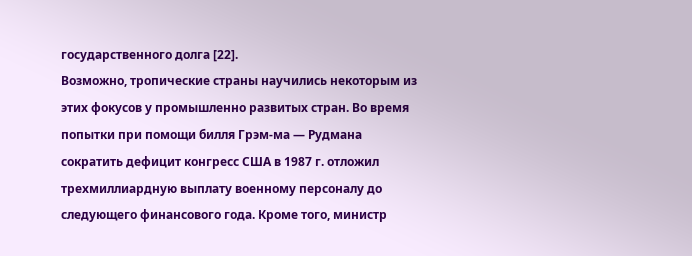государственного долга [22].
Возможно, тропические страны научились некоторым из этих фокусов у промышленно развитых стран. Во время попытки при помощи билля Грэм-ма — Рудмана сократить дефицит конгресс США в 1987 г. отложил трехмиллиардную выплату военному персоналу до следующего финансового года. Кроме того, министр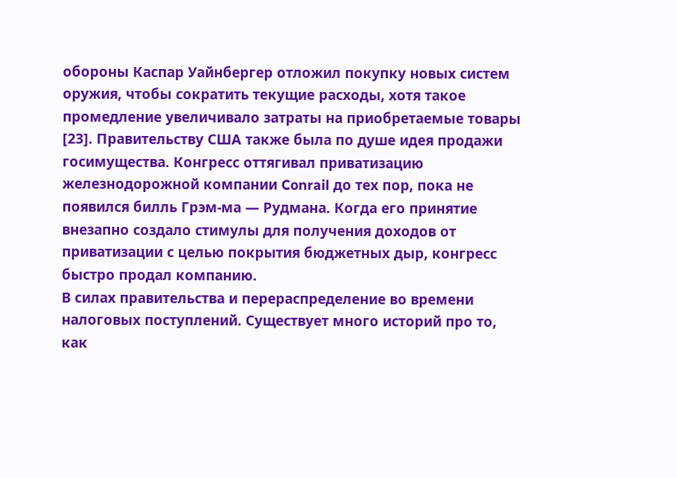обороны Каспар Уайнбергер отложил покупку новых систем оружия, чтобы сократить текущие расходы, хотя такое промедление увеличивало затраты на приобретаемые товары [23]. Правительству США также была по душе идея продажи госимущества. Конгресс оттягивал приватизацию железнодорожной компании Conrail до тех пор, пока не появился билль Грэм-ма — Рудмана. Когда его принятие внезапно создало стимулы для получения доходов от приватизации с целью покрытия бюджетных дыр, конгресс быстро продал компанию.
В силах правительства и перераспределение во времени налоговых поступлений. Существует много историй про то, как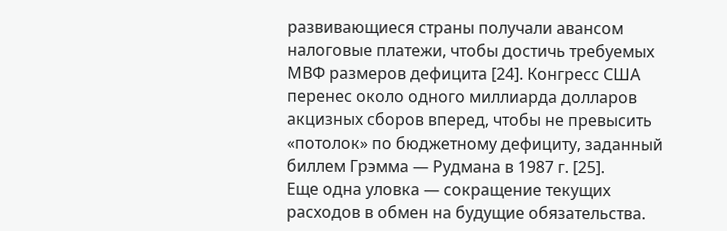развивающиеся страны получали авансом налоговые платежи, чтобы достичь требуемых МВФ размеров дефицита [24]. Конгресс США перенес около одного миллиарда долларов акцизных сборов вперед, чтобы не превысить «потолок» по бюджетному дефициту, заданный биллем Грэмма — Рудмана в 1987 г. [25].
Еще одна уловка — сокращение текущих расходов в обмен на будущие обязательства.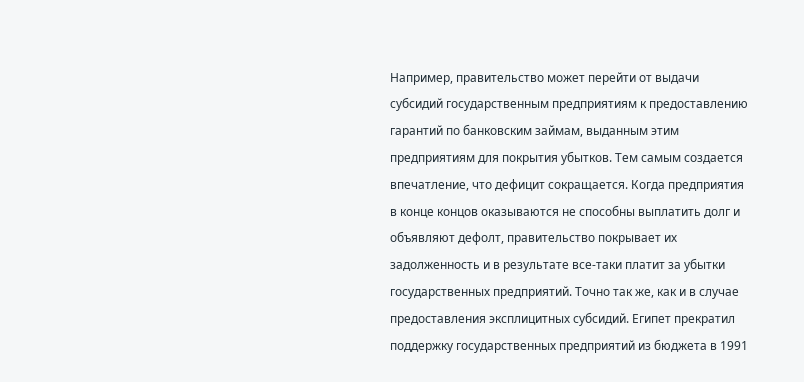Например, правительство может перейти от выдачи субсидий государственным предприятиям к предоставлению гарантий по банковским займам, выданным этим предприятиям для покрытия убытков. Тем самым создается впечатление, что дефицит сокращается. Когда предприятия в конце концов оказываются не способны выплатить долг и объявляют дефолт, правительство покрывает их задолженность и в результате все-таки платит за убытки государственных предприятий. Точно так же, как и в случае предоставления эксплицитных субсидий. Египет прекратил поддержку государственных предприятий из бюджета в 1991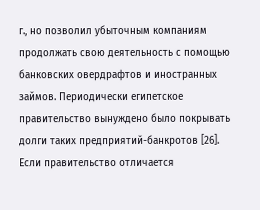г., но позволил убыточным компаниям продолжать свою деятельность с помощью банковских овердрафтов и иностранных займов. Периодически египетское правительство вынуждено было покрывать долги таких предприятий-банкротов [26].
Если правительство отличается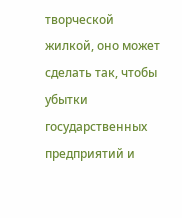творческой жилкой, оно может сделать так, чтобы убытки государственных предприятий и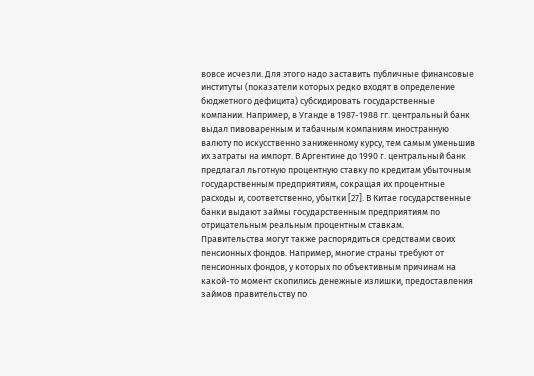вовсе исчезли. Для этого надо заставить публичные финансовые институты (показатели которых редко входят в определение бюджетного дефицита) субсидировать государственные компании. Например, в Уганде в 1987-1988 гг. центральный банк выдал пивоваренным и табачным компаниям иностранную валюту по искусственно заниженному курсу, тем самым уменьшив их затраты на импорт. В Аргентине до 1990 г. центральный банк предлагал льготную процентную ставку по кредитам убыточным государственным предприятиям, сокращая их процентные расходы и, соответственно, убытки [27]. В Китае государственные банки выдают займы государственным предприятиям по отрицательным реальным процентным ставкам.
Правительства могут также распорядиться средствами своих пенсионных фондов. Например, многие страны требуют от пенсионных фондов, у которых по объективным причинам на какой-то момент скопились денежные излишки, предоставления займов правительству по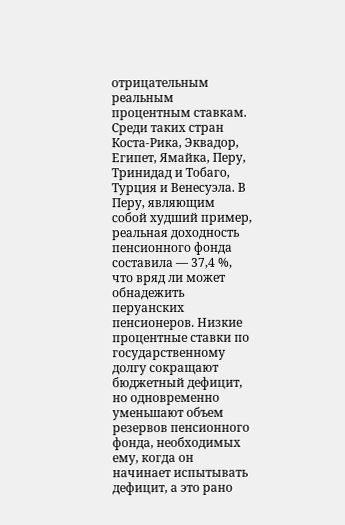отрицательным реальным процентным ставкам. Среди таких стран Коста-Рика, Эквадор, Египет, Ямайка, Перу, Тринидад и Тобаго, Турция и Венесуэла. В Перу, являющим собой худший пример, реальная доходность пенсионного фонда составила — 37,4 %, что вряд ли может обнадежить перуанских пенсионеров. Низкие процентные ставки по государственному долгу сокращают бюджетный дефицит, но одновременно уменьшают объем резервов пенсионного фонда, необходимых ему, когда он начинает испытывать дефицит, а это рано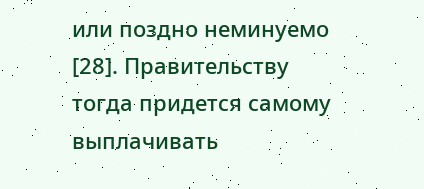или поздно неминуемо [28]. Правительству тогда придется самому выплачивать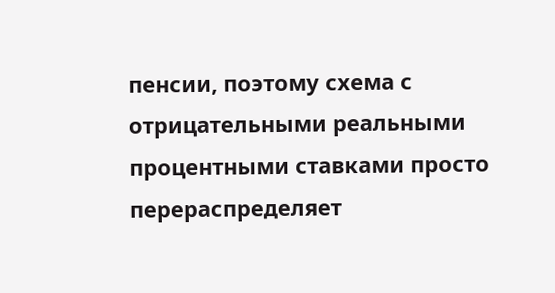пенсии, поэтому схема с отрицательными реальными процентными ставками просто перераспределяет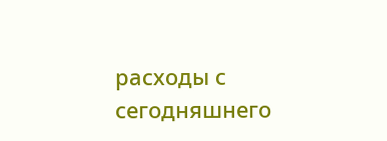расходы с сегодняшнего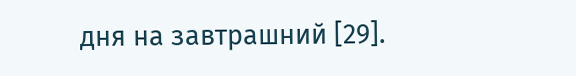дня на завтрашний [29].